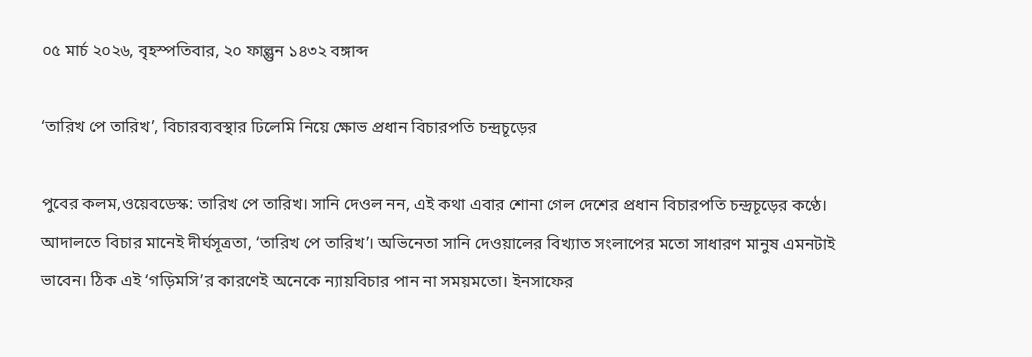০৫ মার্চ ২০২৬, বৃহস্পতিবার, ২০ ফাল্গুন ১৪৩২ বঙ্গাব্দ

‘তারিখ পে তারিখ’, বিচারব্যবস্থার ঢিলেমি নিয়ে ক্ষোভ প্রধান বিচারপতি চন্দ্রচূড়ের

পুবের কলম,ওয়েবডেস্ক: তারিখ পে তারিখ। সানি দেওল নন, এই কথা এবার শোনা গেল দেশের প্রধান বিচারপতি চন্দ্রচূড়ের কণ্ঠে। আদালতে বিচার মানেই দীর্ঘসূত্রতা, ‘তারিখ পে তারিখ’। অভিনেতা সানি দেওয়ালের বিখ্যাত সংলাপের মতো সাধারণ মানুষ এমনটাই ভাবেন। ঠিক এই ‘গড়িমসি’র কারণেই অনেকে ন্যায়বিচার পান না সময়মতো। ইনসাফের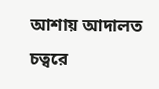আশায় আদালত চত্বরে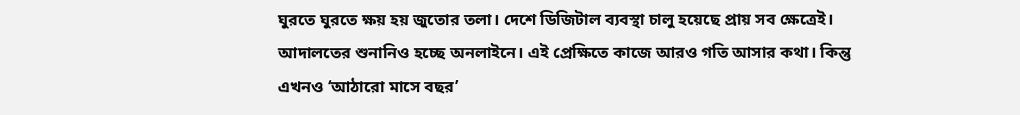ঘুরতে ঘুরতে ক্ষয় হয় জুতোর তলা। দেশে ডিজিটাল ব্যবস্থা চালু হয়েছে প্রায় সব ক্ষেত্রেই। আদালতের শুনানিও হচ্ছে অনলাইনে। এই প্রেক্ষিতে কাজে আরও গতি আসার কথা। কিন্তু এখনও ‘আঠারো মাসে বছর’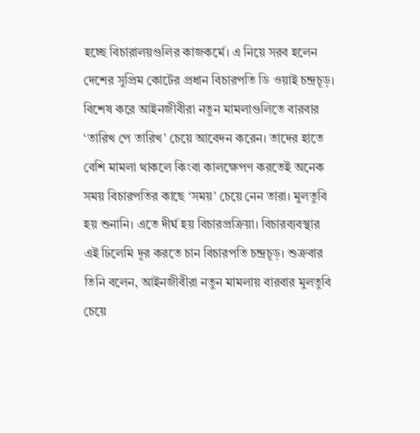হচ্ছে বিচারালয়গুলির কাজকর্মে। এ নিয়ে সরব হলেন দেশের সুপ্রিম কোর্টের প্রধান বিচারপতি ডি ওয়াই চন্দ্রচূড়। বিশেষ করে আইনজীবীরা নতুন মামলাগুলিতে বারবার ‘তারিখ পে তারিখ’ চেয়ে আবেদন করেন। তাদের হাতে বেশি মামলা থাকলে কিংবা কালক্ষেপণ করতেই অনেক সময় বিচারপতির কাছে ‘সময়’ চেয়ে নেন তারা। মুলতুবি হয় শুনানি। এতে দীর্ঘ হয় বিচারপ্রক্রিয়া। বিচারব্যবস্থার এই ঢিলেমি দূর করতে চান বিচারপতি চন্দ্রচূড়। শুক্রবার তিনি বলেন, আইনজীবীরা নতুন মামলায় বারবার মুলতুবি চেয়ে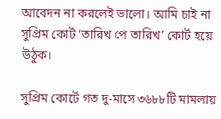আবেদন না করলেই ভালো। আমি চাই না সুপ্রিম কোর্ট ‘তারিখ পে তারিখ’ কোর্ট হয়ে উঠুক।

সুপ্রিম কোর্টে গত দু-মাসে ৩৬৮৮টি মামলায়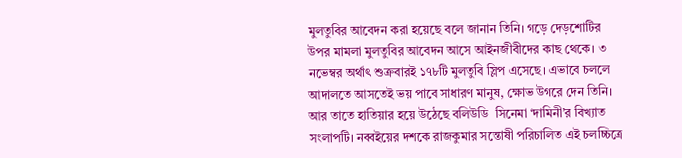মুলতুবির আবেদন করা হয়েছে বলে জানান তিনি। গড়ে দেড়শোটির উপর মামলা মুলতুবির আবেদন আসে আইনজীবীদের কাছ থেকে। ৩ নভেম্বর অর্থাৎ শুক্রবারই ১৭৮টি মুলতুবি স্লিপ এসেছে। এভাবে চললে আদালতে আসতেই ভয় পাবে সাধারণ মানুষ, ক্ষোভ উগরে দেন তিনি। আর তাতে হাতিয়ার হয়ে উঠেছে বলিউডি  সিনেমা ‘দামিনী’র বিখ্যাত সংলাপটি। নব্বইয়ের দশকে রাজকুমার সন্তোষী পরিচালিত এই চলচ্চিত্রে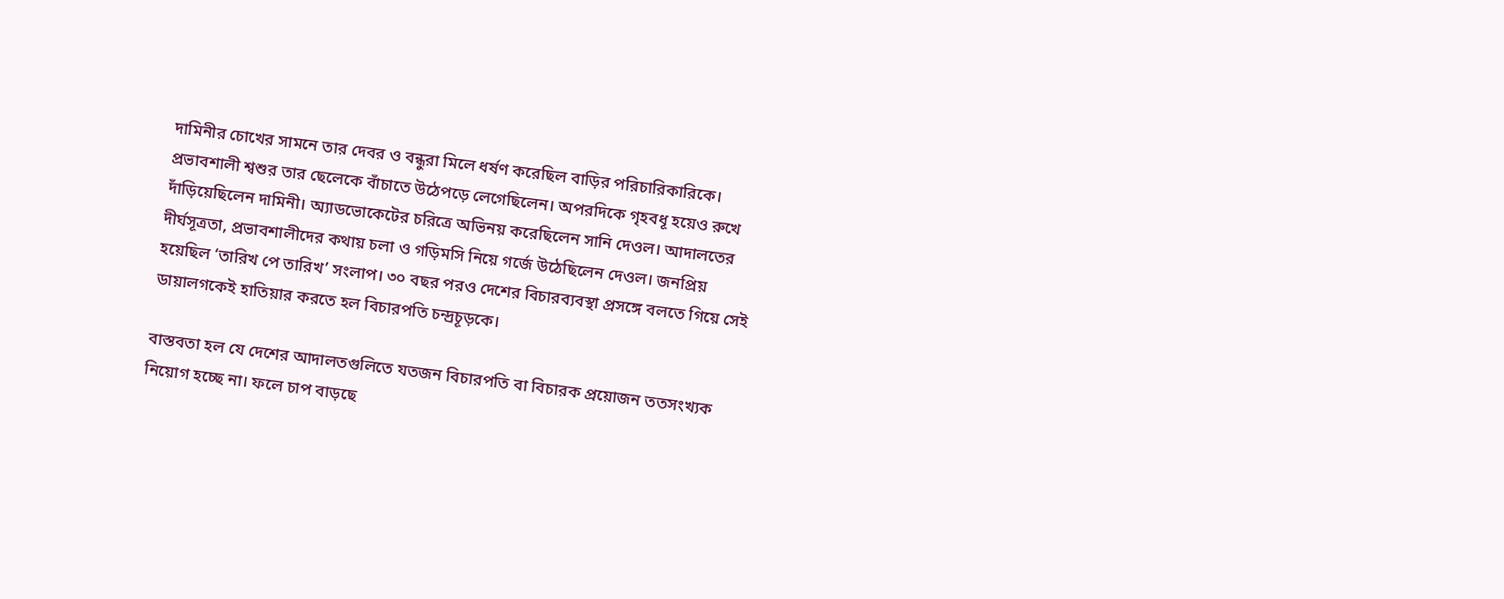দামিনীর চোখের সামনে তার দেবর ও বন্ধুরা মিলে ধর্ষণ করেছিল বাড়ির পরিচারিকারিকে। প্রভাবশালী শ্বশুর তার ছেলেকে বাঁচাতে উঠেপড়ে লেগেছিলেন। অপরদিকে গৃহবধূ হয়েও রুখে দাঁড়িয়েছিলেন দামিনী। অ্যাডভোকেটের চরিত্রে অভিনয় করেছিলেন সানি দেওল। আদালতের দীর্ঘসূত্রতা, প্রভাবশালীদের কথায় চলা ও গড়িমসি নিয়ে গর্জে উঠেছিলেন দেওল। জনপ্রিয় হয়েছিল ‘তারিখ পে তারিখ’ সংলাপ। ৩০ বছর পরও দেশের বিচারব্যবস্থা প্রসঙ্গে বলতে গিয়ে সেই ডায়ালগকেই হাতিয়ার করতে হল বিচারপতি চন্দ্রচূড়কে।

বাস্তবতা হল যে দেশের আদালতগুলিতে যতজন বিচারপতি বা বিচারক প্রয়োজন ততসংখ্যক নিয়োগ হচ্ছে না। ফলে চাপ বাড়ছে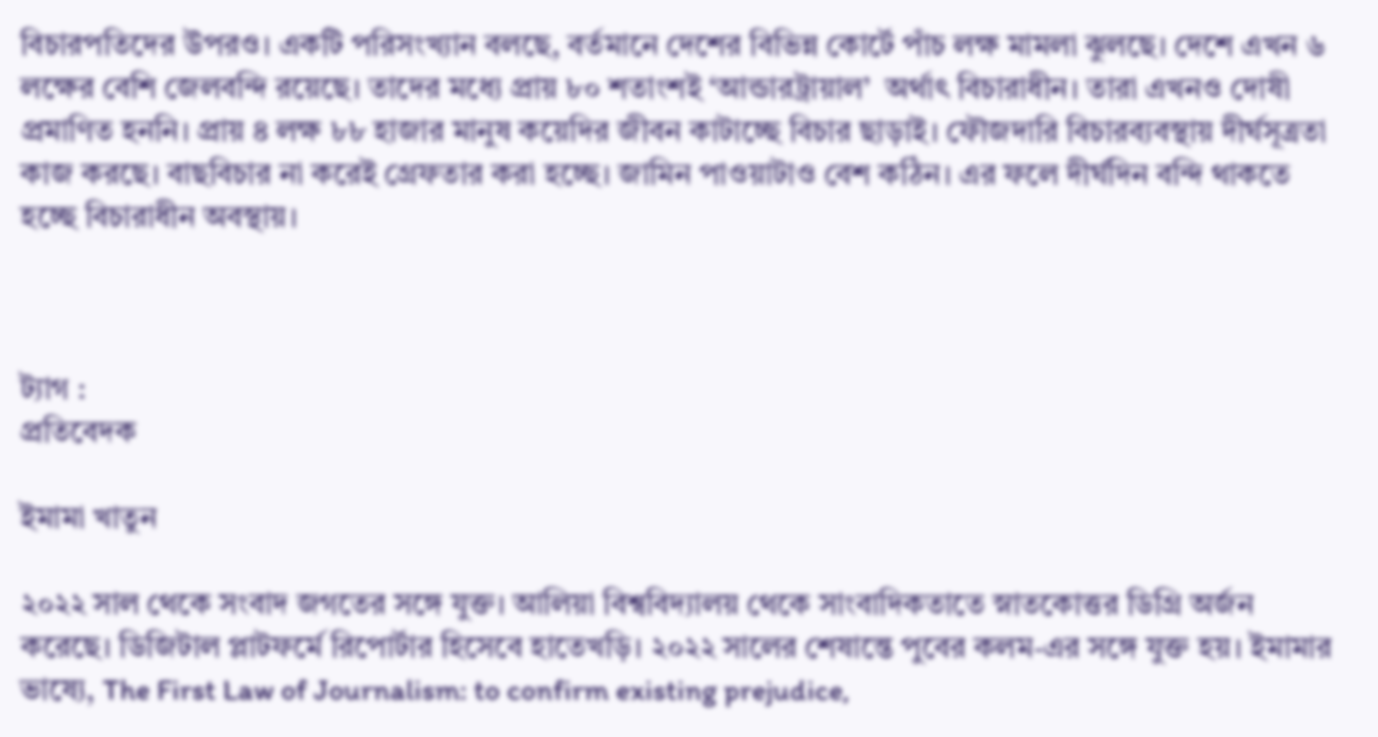বিচারপতিদের উপরও। একটি পরিসংখ্যান বলছে, বর্তমানে দেশের বিভিন্ন কোর্টে পাঁচ লক্ষ মামলা ঝুলছে। দেশে এখন ৬ লক্ষের বেশি জেলবন্দি রয়েছে। তাদের মধ্যে প্রায় ৮০ শতাংশই ‘আন্ডারট্রায়াল’  অর্থাৎ বিচারাধীন। তারা এখনও দোষী প্রমাণিত হননি। প্রায় ৪ লক্ষ ৮৮ হাজার মানুষ কয়েদির জীবন কাটাচ্ছে বিচার ছাড়াই। ফৌজদারি বিচারব্যবস্থায় দীর্ঘসূত্রতা কাজ করছে। বাছবিচার না করেই গ্রেফতার করা হচ্ছে। জামিন পাওয়াটাও বেশ কঠিন। এর ফলে দীর্ঘদিন বন্দি থাকতে হচ্ছে বিচারাধীন অবস্থায়।



ট্যাগ :
প্রতিবেদক

ইমামা খাতুন

২০২২ সাল থেকে সংবাদ জগতের সঙ্গে যুক্ত। আলিয়া বিশ্ববিদ্যালয় থেকে সাংবাদিকতাতে স্নাতকোত্তর ডিগ্রি অর্জন করেছে। ডিজিটাল প্লাটফর্মে রিপোর্টার হিসেবে হাতেখড়ি। ২০২২ সালের শেষান্তে পুবের কলম-এর সঙ্গে যুক্ত হয়। ইমামার ভাষ্যে, The First Law of Journalism: to confirm existing prejudice,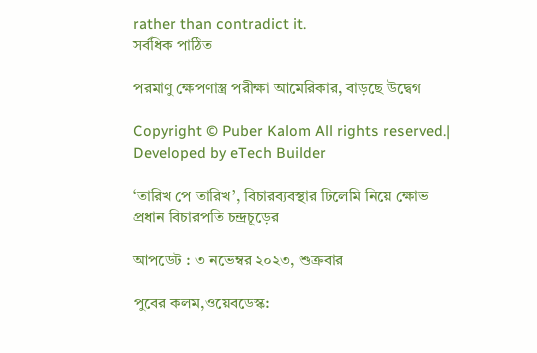rather than contradict it.
সর্বধিক পাঠিত

পরমাণু ক্ষেপণাস্ত্র পরীক্ষা আমেরিকার, বাড়ছে উদ্বেগ

Copyright © Puber Kalom All rights reserved.| Developed by eTech Builder

‘তারিখ পে তারিখ’, বিচারব্যবস্থার ঢিলেমি নিয়ে ক্ষোভ প্রধান বিচারপতি চন্দ্রচূড়ের

আপডেট : ৩ নভেম্বর ২০২৩, শুক্রবার

পুবের কলম,ওয়েবডেস্ক: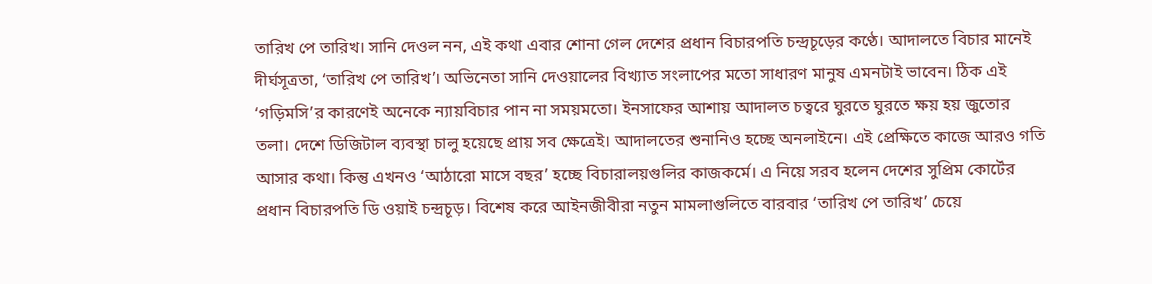তারিখ পে তারিখ। সানি দেওল নন, এই কথা এবার শোনা গেল দেশের প্রধান বিচারপতি চন্দ্রচূড়ের কণ্ঠে। আদালতে বিচার মানেই দীর্ঘসূত্রতা, ‘তারিখ পে তারিখ’। অভিনেতা সানি দেওয়ালের বিখ্যাত সংলাপের মতো সাধারণ মানুষ এমনটাই ভাবেন। ঠিক এই ‘গড়িমসি’র কারণেই অনেকে ন্যায়বিচার পান না সময়মতো। ইনসাফের আশায় আদালত চত্বরে ঘুরতে ঘুরতে ক্ষয় হয় জুতোর তলা। দেশে ডিজিটাল ব্যবস্থা চালু হয়েছে প্রায় সব ক্ষেত্রেই। আদালতের শুনানিও হচ্ছে অনলাইনে। এই প্রেক্ষিতে কাজে আরও গতি আসার কথা। কিন্তু এখনও ‘আঠারো মাসে বছর’ হচ্ছে বিচারালয়গুলির কাজকর্মে। এ নিয়ে সরব হলেন দেশের সুপ্রিম কোর্টের প্রধান বিচারপতি ডি ওয়াই চন্দ্রচূড়। বিশেষ করে আইনজীবীরা নতুন মামলাগুলিতে বারবার ‘তারিখ পে তারিখ’ চেয়ে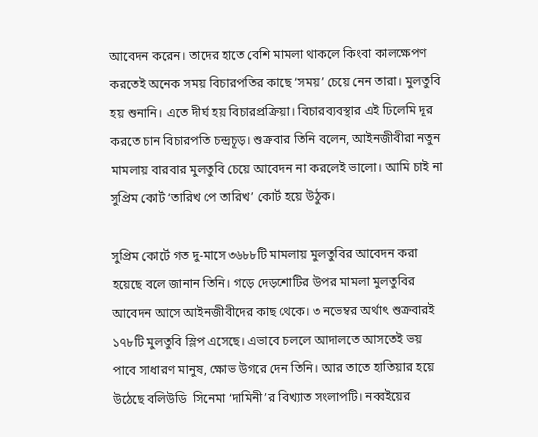আবেদন করেন। তাদের হাতে বেশি মামলা থাকলে কিংবা কালক্ষেপণ করতেই অনেক সময় বিচারপতির কাছে ‘সময়’ চেয়ে নেন তারা। মুলতুবি হয় শুনানি। এতে দীর্ঘ হয় বিচারপ্রক্রিয়া। বিচারব্যবস্থার এই ঢিলেমি দূর করতে চান বিচারপতি চন্দ্রচূড়। শুক্রবার তিনি বলেন, আইনজীবীরা নতুন মামলায় বারবার মুলতুবি চেয়ে আবেদন না করলেই ভালো। আমি চাই না সুপ্রিম কোর্ট ‘তারিখ পে তারিখ’ কোর্ট হয়ে উঠুক।

সুপ্রিম কোর্টে গত দু-মাসে ৩৬৮৮টি মামলায় মুলতুবির আবেদন করা হয়েছে বলে জানান তিনি। গড়ে দেড়শোটির উপর মামলা মুলতুবির আবেদন আসে আইনজীবীদের কাছ থেকে। ৩ নভেম্বর অর্থাৎ শুক্রবারই ১৭৮টি মুলতুবি স্লিপ এসেছে। এভাবে চললে আদালতে আসতেই ভয় পাবে সাধারণ মানুষ, ক্ষোভ উগরে দেন তিনি। আর তাতে হাতিয়ার হয়ে উঠেছে বলিউডি  সিনেমা ‘দামিনী’র বিখ্যাত সংলাপটি। নব্বইয়ের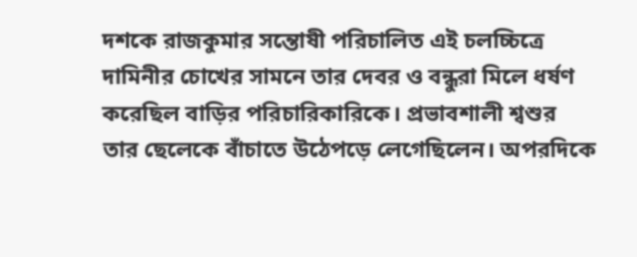দশকে রাজকুমার সন্তোষী পরিচালিত এই চলচ্চিত্রে দামিনীর চোখের সামনে তার দেবর ও বন্ধুরা মিলে ধর্ষণ করেছিল বাড়ির পরিচারিকারিকে। প্রভাবশালী শ্বশুর তার ছেলেকে বাঁচাতে উঠেপড়ে লেগেছিলেন। অপরদিকে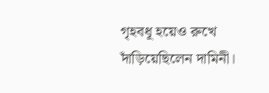গৃহবধূ হয়েও রুখে দাঁড়িয়েছিলেন দামিনী।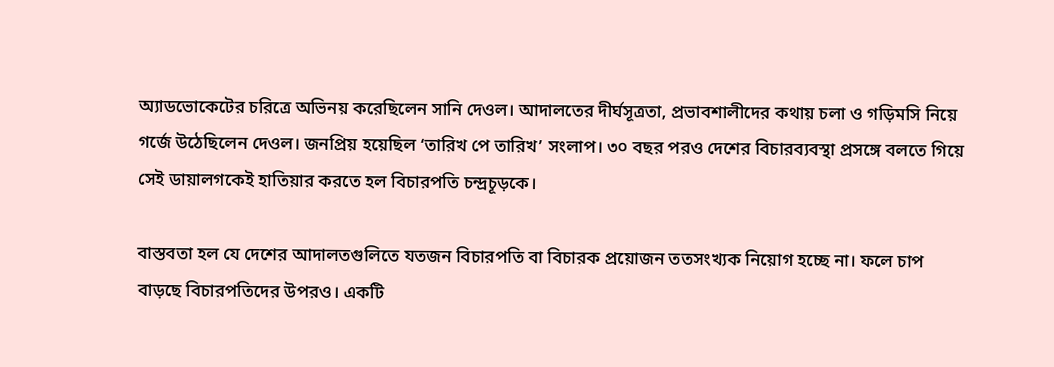অ্যাডভোকেটের চরিত্রে অভিনয় করেছিলেন সানি দেওল। আদালতের দীর্ঘসূত্রতা, প্রভাবশালীদের কথায় চলা ও গড়িমসি নিয়ে গর্জে উঠেছিলেন দেওল। জনপ্রিয় হয়েছিল ‘তারিখ পে তারিখ’ সংলাপ। ৩০ বছর পরও দেশের বিচারব্যবস্থা প্রসঙ্গে বলতে গিয়ে সেই ডায়ালগকেই হাতিয়ার করতে হল বিচারপতি চন্দ্রচূড়কে।

বাস্তবতা হল যে দেশের আদালতগুলিতে যতজন বিচারপতি বা বিচারক প্রয়োজন ততসংখ্যক নিয়োগ হচ্ছে না। ফলে চাপ বাড়ছে বিচারপতিদের উপরও। একটি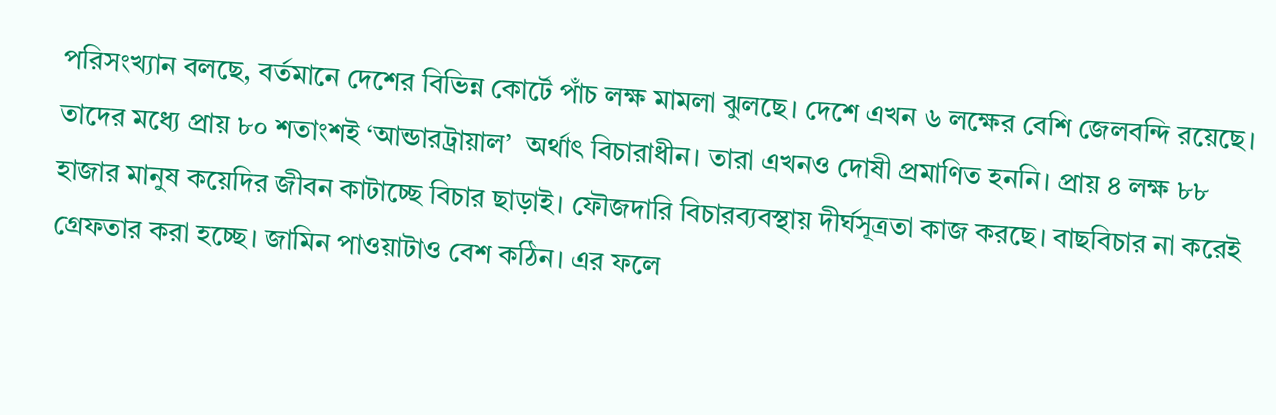পরিসংখ্যান বলছে, বর্তমানে দেশের বিভিন্ন কোর্টে পাঁচ লক্ষ মামলা ঝুলছে। দেশে এখন ৬ লক্ষের বেশি জেলবন্দি রয়েছে। তাদের মধ্যে প্রায় ৮০ শতাংশই ‘আন্ডারট্রায়াল’  অর্থাৎ বিচারাধীন। তারা এখনও দোষী প্রমাণিত হননি। প্রায় ৪ লক্ষ ৮৮ হাজার মানুষ কয়েদির জীবন কাটাচ্ছে বিচার ছাড়াই। ফৌজদারি বিচারব্যবস্থায় দীর্ঘসূত্রতা কাজ করছে। বাছবিচার না করেই গ্রেফতার করা হচ্ছে। জামিন পাওয়াটাও বেশ কঠিন। এর ফলে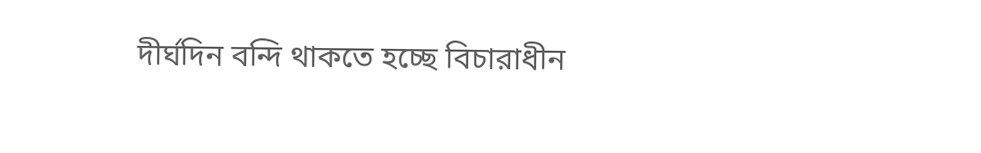দীর্ঘদিন বন্দি থাকতে হচ্ছে বিচারাধীন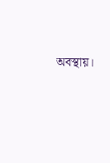অবস্থায়।